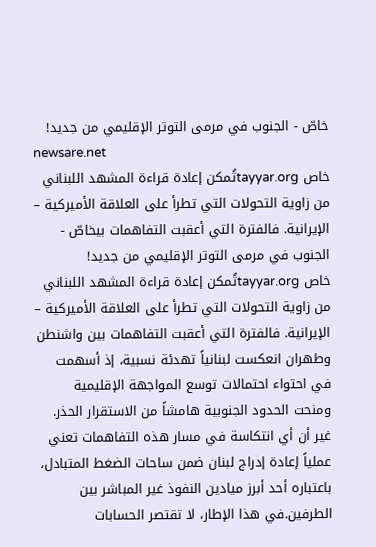خاصّ - الجنوب في مرمى التوتر الإقليمي من جديد!
newsare.net
خاص tayyar.orgتُمكن إعادة قراءة المشهد اللبناني من زاوية التحولات التي تطرأ على العلاقة الأميركية – الإيرانية. فالفترة التي أعقبت التفاهمات بيخاصّ - الجنوب في مرمى التوتر الإقليمي من جديد!
خاص tayyar.orgتُمكن إعادة قراءة المشهد اللبناني من زاوية التحولات التي تطرأ على العلاقة الأميركية – الإيرانية. فالفترة التي أعقبت التفاهمات بين واشنطن وطهران انعكست لبنانياً تهدئة نسبية، إذ أسهمت في احتواء احتمالات توسع المواجهة الإقليمية ومنحت الحدود الجنوبية هامشاً من الاستقرار الحذر. غير أن أي انتكاسة في مسار هذه التفاهمات تعني عملياً إعادة إدراج لبنان ضمن ساحات الضغط المتبادل، باعتباره أحد أبرز ميادين النفوذ غير المباشر بين الطرفين.في هذا الإطار، لا تقتصر الحسابات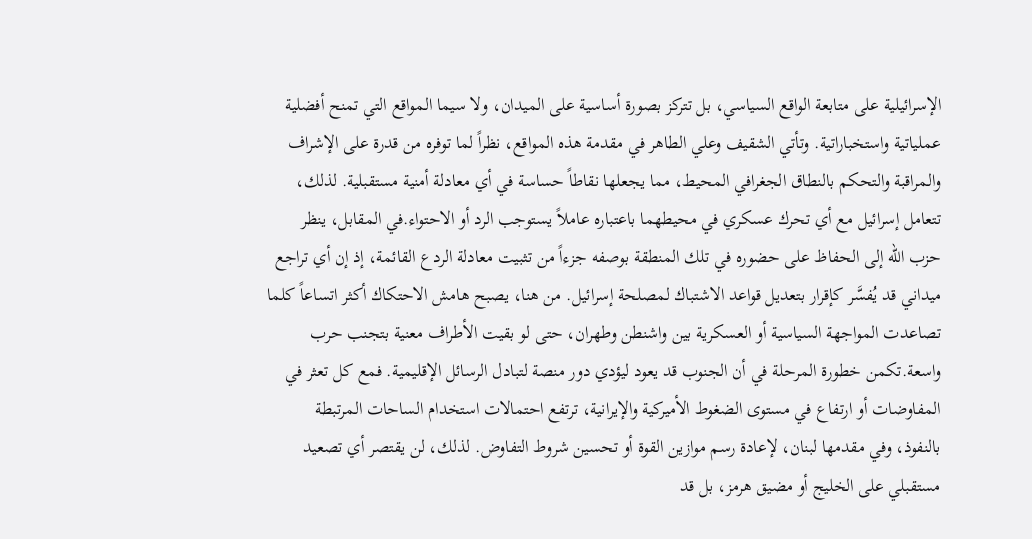الإسرائيلية على متابعة الواقع السياسي، بل تتركز بصورة أساسية على الميدان، ولا سيما المواقع التي تمنح أفضلية عملياتية واستخباراتية. وتأتي الشقيف وعلي الطاهر في مقدمة هذه المواقع، نظراً لما توفره من قدرة على الإشراف والمراقبة والتحكم بالنطاق الجغرافي المحيط، مما يجعلها نقاطاً حساسة في أي معادلة أمنية مستقبلية. لذلك، تتعامل إسرائيل مع أي تحرك عسكري في محيطهما باعتباره عاملاً يستوجب الرد أو الاحتواء.في المقابل، ينظر حزب الله إلى الحفاظ على حضوره في تلك المنطقة بوصفه جزءاً من تثبيت معادلة الردع القائمة، إذ إن أي تراجع ميداني قد يُفسَّر كإقرار بتعديل قواعد الاشتباك لمصلحة إسرائيل. من هنا، يصبح هامش الاحتكاك أكثر اتساعاً كلما تصاعدت المواجهة السياسية أو العسكرية بين واشنطن وطهران، حتى لو بقيت الأطراف معنية بتجنب حرب واسعة.تكمن خطورة المرحلة في أن الجنوب قد يعود ليؤدي دور منصة لتبادل الرسائل الإقليمية. فمع كل تعثر في المفاوضات أو ارتفاع في مستوى الضغوط الأميركية والإيرانية، ترتفع احتمالات استخدام الساحات المرتبطة بالنفوذ، وفي مقدمها لبنان، لإعادة رسم موازين القوة أو تحسين شروط التفاوض. لذلك، لن يقتصر أي تصعيد مستقبلي على الخليج أو مضيق هرمز، بل قد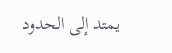يمتد إلى الحدود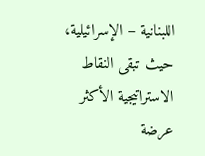اللبنانية – الإسرائيلية، حيث تبقى النقاط الاستراتيجية الأكثر عرضة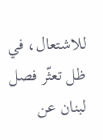للاشتعال، في ظل تعثّر فصل لبنان عن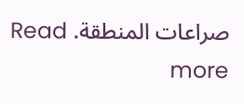صراعات المنطقة. Read more